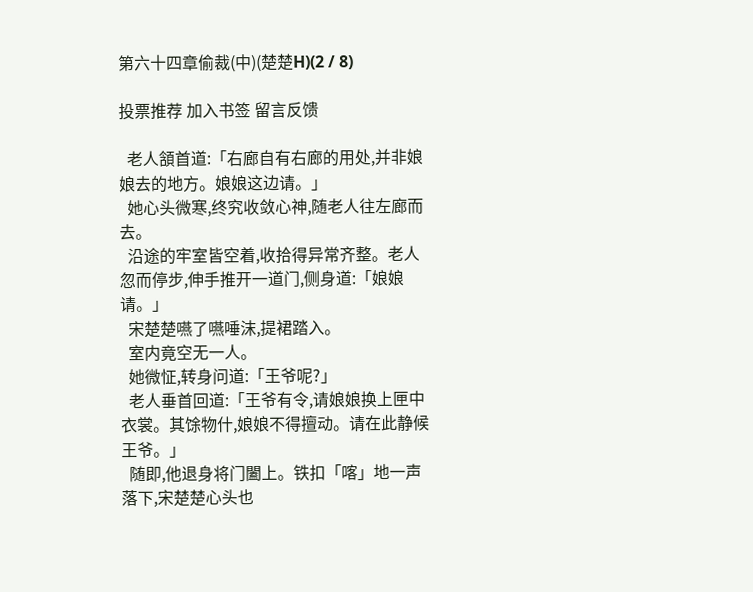第六十四章偷裁(中)(楚楚H)(2 / 8)

投票推荐 加入书签 留言反馈

  老人頷首道:「右廊自有右廊的用处,并非娘娘去的地方。娘娘这边请。」
  她心头微寒,终究收敛心神,随老人往左廊而去。
  沿途的牢室皆空着,收拾得异常齐整。老人忽而停步,伸手推开一道门,侧身道:「娘娘请。」
  宋楚楚嚥了嚥唾沫,提裙踏入。
  室内竟空无一人。
  她微怔,转身问道:「王爷呢?」
  老人垂首回道:「王爷有令,请娘娘换上匣中衣裳。其馀物什,娘娘不得擅动。请在此静候王爷。」
  随即,他退身将门闔上。铁扣「喀」地一声落下,宋楚楚心头也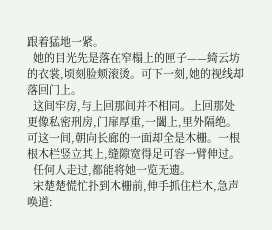跟着猛地一紧。
  她的目光先是落在窄榻上的匣子——綺云坊的衣裳,顷刻脸颊滚烫。可下一刻,她的视线却落回门上。
  这间牢房,与上回那间并不相同。上回那处更像私密刑房,门扉厚重,一闔上,里外隔绝。可这一间,朝向长廊的一面却全是木栅。一根根木栏竖立其上,缝隙宽得足可容一臂伸过。
  任何人走过,都能将她一览无遗。
  宋楚楚慌忙扑到木栅前,伸手抓住栏木,急声唤道: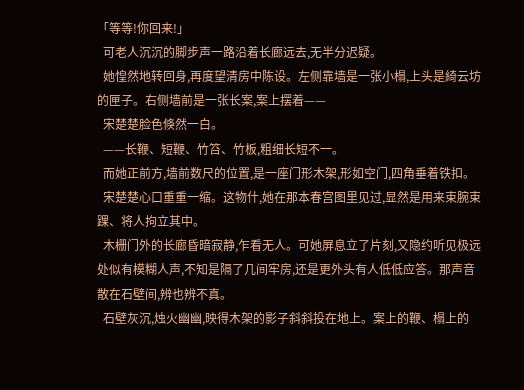「等等!你回来!」
  可老人沉沉的脚步声一路沿着长廊远去,无半分迟疑。
  她惶然地转回身,再度望清房中陈设。左侧靠墙是一张小榻,上头是綺云坊的匣子。右侧墙前是一张长案,案上摆着——
  宋楚楚脸色倏然一白。
  ——长鞭、短鞭、竹笞、竹板,粗细长短不一。
  而她正前方,墙前数尺的位置,是一座门形木架,形如空门,四角垂着铁扣。
  宋楚楚心口重重一缩。这物什,她在那本春宫图里见过,显然是用来束腕束踝、将人拘立其中。
  木栅门外的长廊昏暗寂静,乍看无人。可她屏息立了片刻,又隐约听见极远处似有模糊人声,不知是隔了几间牢房,还是更外头有人低低应答。那声音散在石壁间,辨也辨不真。
  石壁灰沉,烛火幽幽,映得木架的影子斜斜投在地上。案上的鞭、榻上的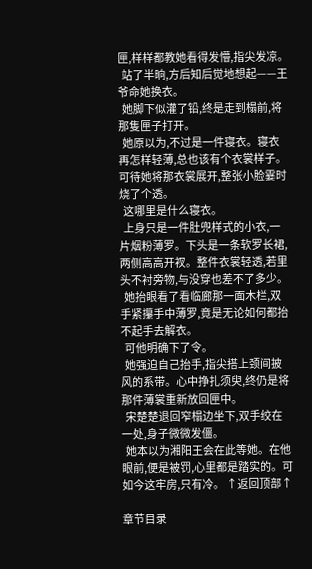匣,样样都教她看得发懵,指尖发凉。
  站了半晌,方后知后觉地想起——王爷命她换衣。
  她脚下似灌了铅,终是走到榻前,将那隻匣子打开。
  她原以为,不过是一件寝衣。寝衣再怎样轻薄,总也该有个衣裳样子。可待她将那衣裳展开,整张小脸霎时烧了个透。
  这哪里是什么寝衣。
  上身只是一件肚兜样式的小衣,一片烟粉薄罗。下头是一条软罗长裙,两侧高高开衩。整件衣裳轻透,若里头不衬旁物,与没穿也差不了多少。
  她抬眼看了看临廊那一面木栏,双手紧攥手中薄罗,竟是无论如何都抬不起手去解衣。
  可他明确下了令。
  她强迫自己抬手,指尖搭上颈间披风的系带。心中挣扎须臾,终仍是将那件薄裳重新放回匣中。
  宋楚楚退回窄榻边坐下,双手绞在一处,身子微微发僵。
  她本以为湘阳王会在此等她。在他眼前,便是被罚,心里都是踏实的。可如今这牢房,只有冷。 ↑返回顶部↑

章节目录